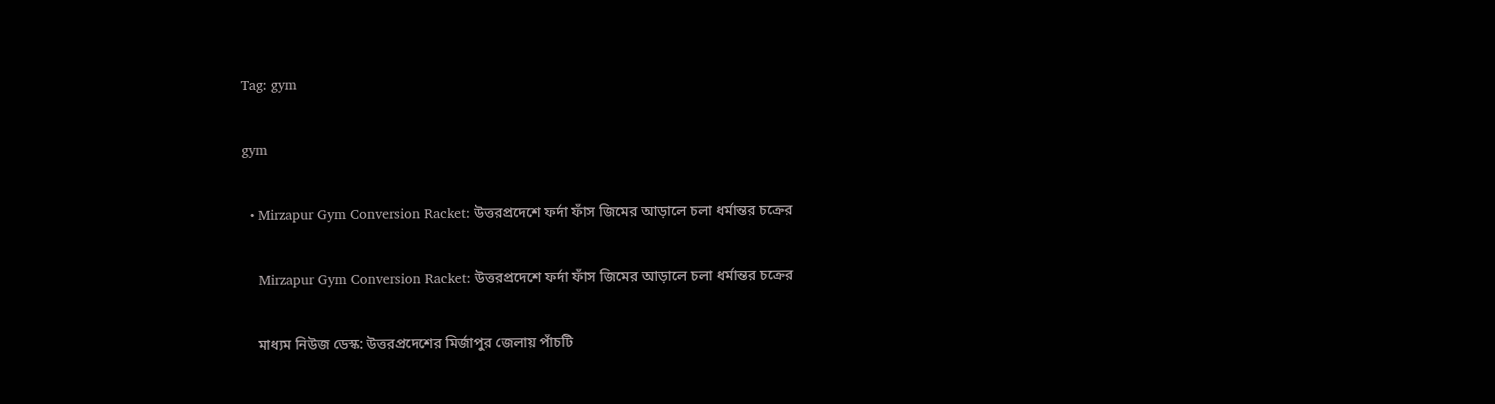Tag: gym

gym

  • Mirzapur Gym Conversion Racket: উত্তরপ্রদেশে ফর্দা ফাঁস জিমের আড়ালে চলা ধর্মান্তর চক্রের

    Mirzapur Gym Conversion Racket: উত্তরপ্রদেশে ফর্দা ফাঁস জিমের আড়ালে চলা ধর্মান্তর চক্রের

    মাধ্যম নিউজ ডেস্ক: উত্তরপ্রদেশের মির্জাপুর জেলায় পাঁচটি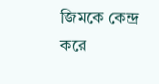জিমকে কেন্দ্র করে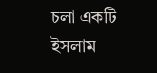চলা একটি ইসলাম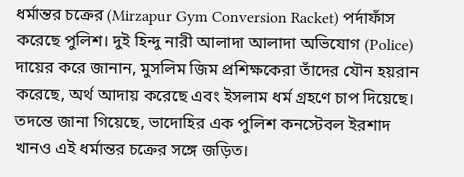ধর্মান্তর চক্রের (Mirzapur Gym Conversion Racket) পর্দাফাঁস করেছে পুলিশ। দুই হিন্দু নারী আলাদা আলাদা অভিযোগ (Police) দায়ের করে জানান, মুসলিম জিম প্রশিক্ষকেরা তাঁদের যৌন হয়রান করেছে, অর্থ আদায় করেছে এবং ইসলাম ধর্ম গ্রহণে চাপ দিয়েছে। তদন্তে জানা গিয়েছে, ভাদোহির এক পুলিশ কনস্টেবল ইরশাদ খানও এই ধর্মান্তর চক্রের সঙ্গে জড়িত।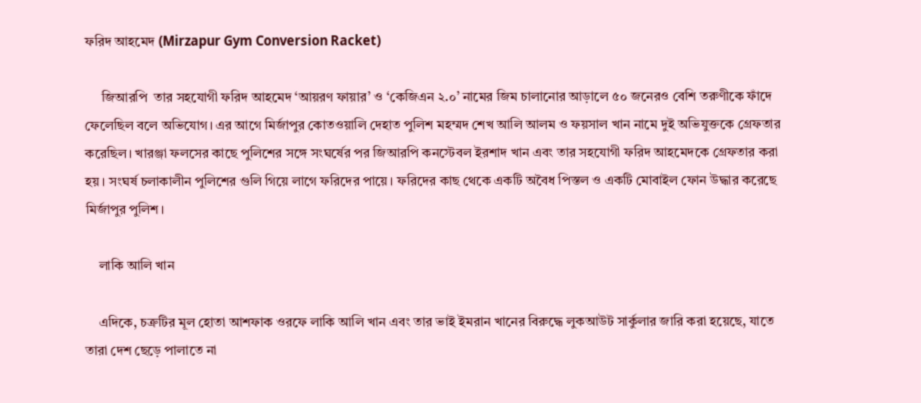ফরিদ আহমেদ (Mirzapur Gym Conversion Racket)

     জিআরপি  তার সহযোগী ফরিদ আহমেদ ‘আয়রণ ফায়ার’ ও ‘কেজিএন ২.০’ নামের জিম চালানোর আড়ালে ৫০ জনেরও বেশি তরুণীকে ফাঁদে ফেলেছিল বলে অভিযোগ। এর আগে মির্জাপুর কোতওয়ালি দেহাত পুলিশ মহম্মদ শেখ আলি আলম ও ফয়সাল খান নামে দুই অভিযুক্তকে গ্রেফতার করেছিল। খারঞ্জা ফলসের কাছে পুলিশের সঙ্গে সংঘর্ষের পর জিআরপি কনস্টেবল ইরশাদ খান এবং তার সহযোগী ফরিদ আহমেদকে গ্রেফতার করা হয়। সংঘর্ষ চলাকালীন পুলিশের গুলি গিয়ে লাগে ফরিদের পায়ে। ফরিদের কাছ থেকে একটি অবৈধ পিস্তল ও একটি মোবাইল ফোন উদ্ধার করেছে মির্জাপুর পুলিশ।

    লাকি আলি খান

    এদিকে, চক্রটির মূল হোতা আশফাক ওরফে লাকি আলি খান এবং তার ভাই ইমরান খানের বিরুদ্ধে লুকআউট সার্কুলার জারি করা হয়েছে, যাতে তারা দেশ ছেড়ে পালাতে না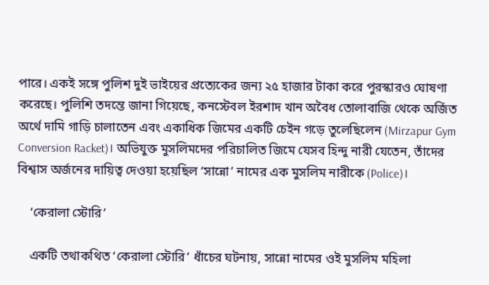পারে। একই সঙ্গে পুলিশ দুই ভাইয়ের প্রত্যেকের জন্য ২৫ হাজার টাকা করে পুরস্কারও ঘোষণা করেছে। পুলিশি তদন্তে জানা গিয়েছে, কনস্টেবল ইরশাদ খান অবৈধ তোলাবাজি থেকে অর্জিত অর্থে দামি গাড়ি চালাতেন এবং একাধিক জিমের একটি চেইন গড়ে তুলেছিলেন (Mirzapur Gym Conversion Racket)। অভিযুক্ত মুসলিমদের পরিচালিত জিমে যেসব হিন্দু নারী যেতেন, তাঁদের বিশ্বাস অর্জনের দায়িত্ব দেওয়া হয়েছিল ‘সান্নো’ নামের এক মুসলিম নারীকে (Police)।

    ‘কেরালা স্টোরি’

    একটি তথাকথিত ‘কেরালা স্টোরি’ ধাঁচের ঘটনায়, সান্নো নামের ওই মুসলিম মহিলা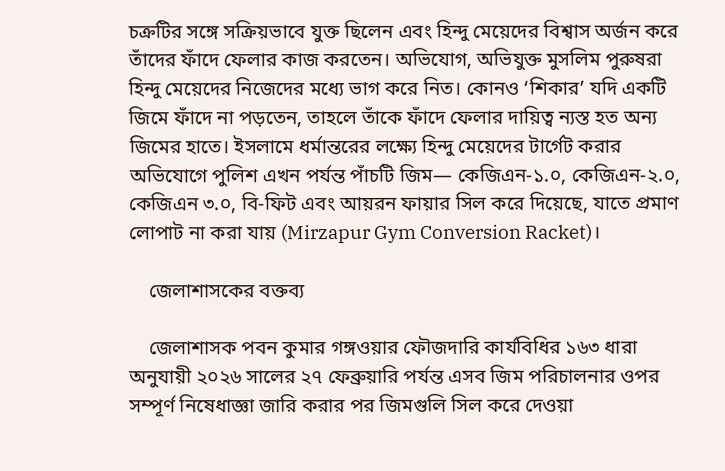চক্রটির সঙ্গে সক্রিয়ভাবে যুক্ত ছিলেন এবং হিন্দু মেয়েদের বিশ্বাস অর্জন করে তাঁদের ফাঁদে ফেলার কাজ করতেন। অভিযোগ, অভিযুক্ত মুসলিম পুরুষরা হিন্দু মেয়েদের নিজেদের মধ্যে ভাগ করে নিত। কোনও ‘শিকার’ যদি একটি জিমে ফাঁদে না পড়তেন, তাহলে তাঁকে ফাঁদে ফেলার দায়িত্ব ন্যস্ত হত অন্য জিমের হাতে। ইসলামে ধর্মান্তরের লক্ষ্যে হিন্দু মেয়েদের টার্গেট করার অভিযোগে পুলিশ এখন পর্যন্ত পাঁচটি জিম— কেজিএন-১.০, কেজিএন-২.০, কেজিএন ৩.০, বি-ফিট এবং আয়রন ফায়ার সিল করে দিয়েছে, যাতে প্রমাণ লোপাট না করা যায় (Mirzapur Gym Conversion Racket)।

    জেলাশাসকের বক্তব্য

    জেলাশাসক পবন কুমার গঙ্গওয়ার ফৌজদারি কার্যবিধির ১৬৩ ধারা অনুযায়ী ২০২৬ সালের ২৭ ফেব্রুয়ারি পর্যন্ত এসব জিম পরিচালনার ওপর সম্পূর্ণ নিষেধাজ্ঞা জারি করার পর জিমগুলি সিল করে দেওয়া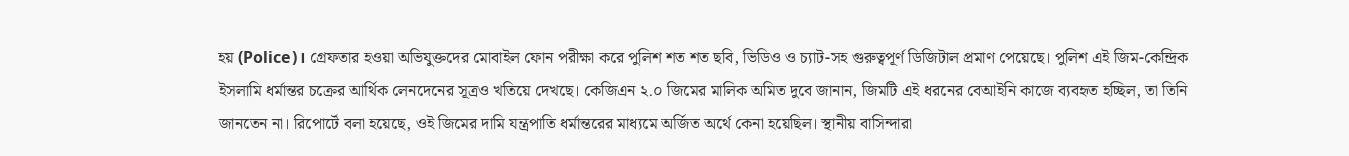হয় (Police)। গ্রেফতার হওয়া অভিযুক্তদের মোবাইল ফোন পরীক্ষা করে পুলিশ শত শত ছবি, ভিডিও ও চ্যাট-সহ গুরুত্বপূর্ণ ডিজিটাল প্রমাণ পেয়েছে। পুলিশ এই জিম-কেন্দ্রিক ইসলামি ধর্মান্তর চক্রের আর্থিক লেনদেনের সূত্রও খতিয়ে দেখছে। কেজিএন ২.০ জিমের মালিক অমিত দুবে জানান, জিমটি এই ধরনের বেআইনি কাজে ব্যবহৃত হচ্ছিল, তা তিনি জানতেন না। রিপোর্টে বলা হয়েছে, ওই জিমের দামি যন্ত্রপাতি ধর্মান্তরের মাধ্যমে অর্জিত অর্থে কেনা হয়েছিল। স্থানীয় বাসিন্দারা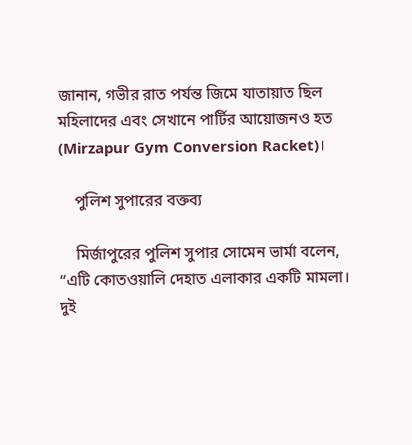জানান, গভীর রাত পর্যন্ত জিমে যাতায়াত ছিল মহিলাদের এবং সেখানে পার্টির আয়োজনও হত (Mirzapur Gym Conversion Racket)।

    পুলিশ সুপারের বক্তব্য

    মির্জাপুরের পুলিশ সুপার সোমেন ভার্মা বলেন, “এটি কোতওয়ালি দেহাত এলাকার একটি মামলা। দুই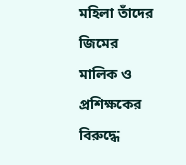মহিলা তাঁদের জিমের মালিক ও প্রশিক্ষকের বিরুদ্ধে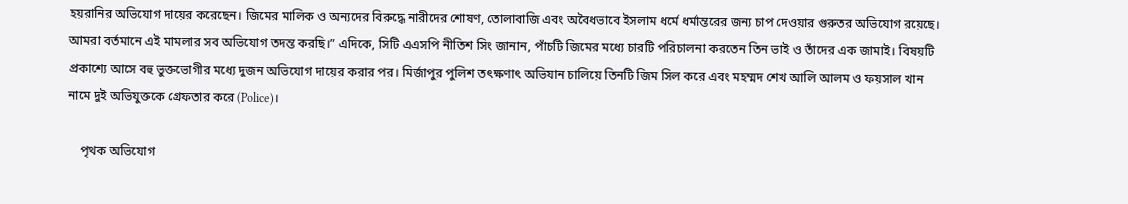হয়রানির অভিযোগ দায়ের করেছেন। জিমের মালিক ও অন্যদের বিরুদ্ধে নারীদের শোষণ, তোলাবাজি এবং অবৈধভাবে ইসলাম ধর্মে ধর্মান্তরের জন্য চাপ দেওয়ার গুরুতর অভিযোগ রয়েছে। আমরা বর্তমানে এই মামলার সব অভিযোগ তদন্ত করছি।” এদিকে, সিটি এএসপি নীতিশ সিং জানান, পাঁচটি জিমের মধ্যে চারটি পরিচালনা করতেন তিন ভাই ও তাঁদের এক জামাই। বিষয়টি প্রকাশ্যে আসে বহু ভুক্তভোগীর মধ্যে দুজন অভিযোগ দায়ের করার পর। মির্জাপুর পুলিশ তৎক্ষণাৎ অভিযান চালিয়ে তিনটি জিম সিল করে এবং মহম্মদ শেখ আলি আলম ও ফয়সাল খান নামে দুই অভিযুক্তকে গ্রেফতার করে (Police)।

    পৃথক অভিযোগ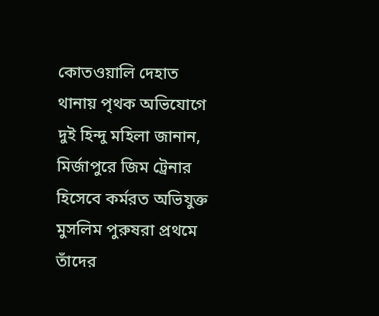কোতওয়ালি দেহাত থানায় পৃথক অভিযোগে দুই হিন্দু মহিলা জানান, মির্জাপুরে জিম ট্রেনার হিসেবে কর্মরত অভিযুক্ত মুসলিম পুরুষরা প্রথমে তাঁদের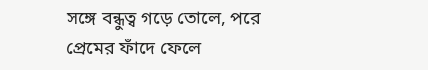সঙ্গে বন্ধুত্ব গড়ে তোলে, পরে প্রেমের ফাঁদে ফেলে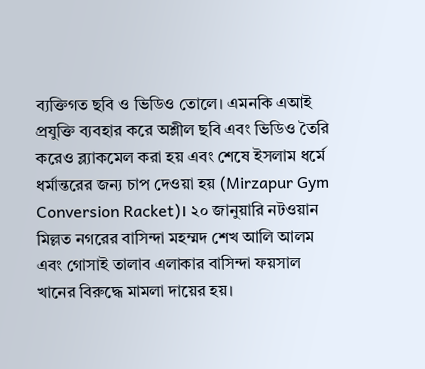ব্যক্তিগত ছবি ও ভিডিও তোলে। এমনকি এআই প্রযুক্তি ব্যবহার করে অশ্লীল ছবি এবং ভিডিও তৈরি করেও ব্ল্যাকমেল করা হয় এবং শেষে ইসলাম ধর্মে ধর্মান্তরের জন্য চাপ দেওয়া হয় (Mirzapur Gym Conversion Racket)। ২০ জানুয়ারি নটওয়ান মিল্লত নগরের বাসিন্দা মহম্মদ শেখ আলি আলম এবং গোসাই তালাব এলাকার বাসিন্দা ফয়সাল খানের বিরুদ্ধে মামলা দায়ের হয়।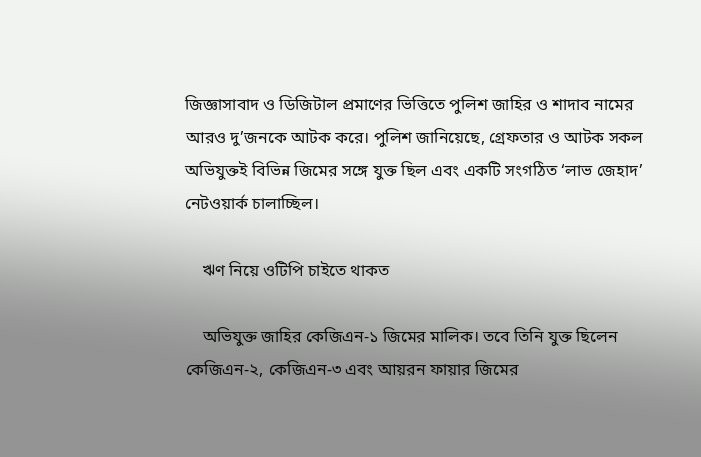জিজ্ঞাসাবাদ ও ডিজিটাল প্রমাণের ভিত্তিতে পুলিশ জাহির ও শাদাব নামের আরও দু’জনকে আটক করে। পুলিশ জানিয়েছে, গ্রেফতার ও আটক সকল অভিযুক্তই বিভিন্ন জিমের সঙ্গে যুক্ত ছিল এবং একটি সংগঠিত ‘লাভ জেহাদ’ নেটওয়ার্ক চালাচ্ছিল।

    ঋণ নিয়ে ওটিপি চাইতে থাকত

    অভিযুক্ত জাহির কেজিএন-১ জিমের মালিক। তবে তিনি যুক্ত ছিলেন কেজিএন-২, কেজিএন-৩ এবং আয়রন ফায়ার জিমের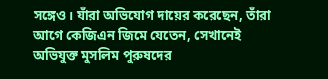সঙ্গেও। যাঁরা অভিযোগ দায়ের করেছেন, তাঁরা আগে কেজিএন জিমে যেতেন, সেখানেই অভিযুক্ত মুসলিম পুরুষদের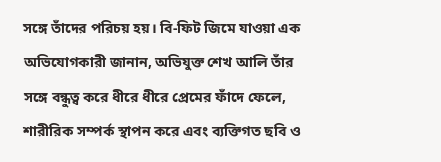সঙ্গে তাঁদের পরিচয় হয়। বি-ফিট জিমে যাওয়া এক অভিযোগকারী জানান, অভিযুক্ত শেখ আলি তাঁর সঙ্গে বন্ধুত্ব করে ধীরে ধীরে প্রেমের ফাঁদে ফেলে, শারীরিক সম্পর্ক স্থাপন করে এবং ব্যক্তিগত ছবি ও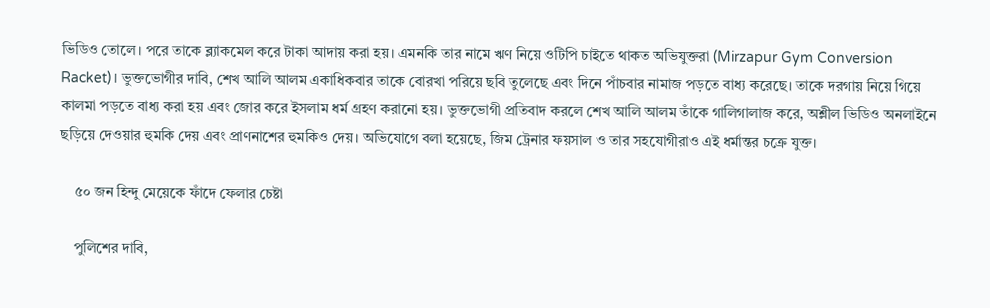ভিডিও তোলে। পরে তাকে ব্ল্যাকমেল করে টাকা আদায় করা হয়। এমনকি তার নামে ঋণ নিয়ে ওটিপি চাইতে থাকত অভিযুক্তরা (Mirzapur Gym Conversion Racket)। ভুক্তভোগীর দাবি, শেখ আলি আলম একাধিকবার তাকে বোরখা পরিয়ে ছবি তুলেছে এবং দিনে পাঁচবার নামাজ পড়তে বাধ্য করেছে। তাকে দরগায় নিয়ে গিয়ে কালমা পড়তে বাধ্য করা হয় এবং জোর করে ইসলাম ধর্ম গ্রহণ করানো হয়। ভুক্তভোগী প্রতিবাদ করলে শেখ আলি আলম তাঁকে গালিগালাজ করে, অশ্লীল ভিডিও অনলাইনে ছড়িয়ে দেওয়ার হুমকি দেয় এবং প্রাণনাশের হুমকিও দেয়। অভিযোগে বলা হয়েছে, জিম ট্রেনার ফয়সাল ও তার সহযোগীরাও এই ধর্মান্তর চক্রে যুক্ত।

    ৫০ জন হিন্দু মেয়েকে ফাঁদে ফেলার চেষ্টা

    পুলিশের দাবি,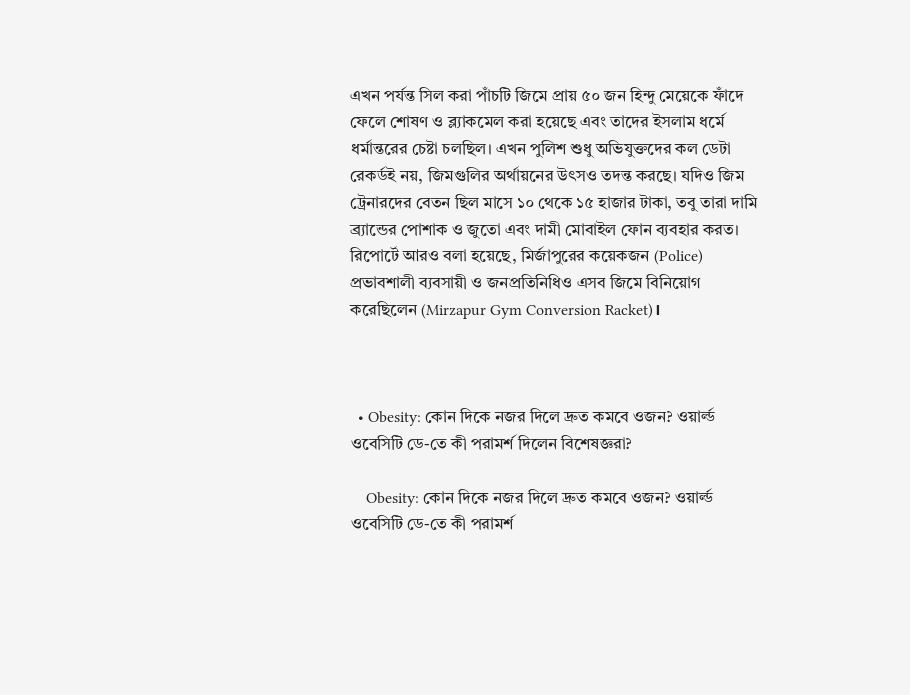এখন পর্যন্ত সিল করা পাঁচটি জিমে প্রায় ৫০ জন হিন্দু মেয়েকে ফাঁদে ফেলে শোষণ ও ব্ল্যাকমেল করা হয়েছে এবং তাদের ইসলাম ধর্মে ধর্মান্তরের চেষ্টা চলছিল। এখন পুলিশ শুধু অভিযুক্তদের কল ডেটা রেকর্ডই নয়, জিমগুলির অর্থায়নের উৎসও তদন্ত করছে। যদিও জিম ট্রেনারদের বেতন ছিল মাসে ১০ থেকে ১৫ হাজার টাকা, তবু তারা দামি ব্র্যান্ডের পোশাক ও জুতো এবং দামী মোবাইল ফোন ব্যবহার করত।  রিপোর্টে আরও বলা হয়েছে, মির্জাপুরের কয়েকজন (Police) প্রভাবশালী ব্যবসায়ী ও জনপ্রতিনিধিও এসব জিমে বিনিয়োগ করেছিলেন (Mirzapur Gym Conversion Racket)।



  • Obesity: কোন দিকে নজর দিলে দ্রুত কমবে ওজন? ওয়ার্ল্ড ওবেসিটি ডে-তে কী পরামর্শ দিলেন বিশেষজ্ঞরা?

    Obesity: কোন দিকে নজর দিলে দ্রুত কমবে ওজন? ওয়ার্ল্ড ওবেসিটি ডে-তে কী পরামর্শ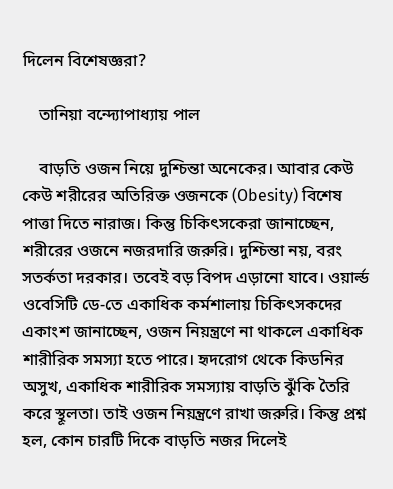দিলেন বিশেষজ্ঞরা?

    তানিয়া বন্দ্যোপাধ্যায় পাল

    বাড়তি ওজন নিয়ে দুশ্চিন্তা অনেকের। আবার কেউ কেউ শরীরের অতিরিক্ত ওজনকে (Obesity) বিশেষ পাত্তা দিতে নারাজ। কিন্তু চিকিৎসকেরা জানাচ্ছেন, শরীরের ওজনে নজরদারি জরুরি। দুশ্চিন্তা নয়, বরং সতর্কতা দরকার। তবেই বড় বিপদ এড়ানো‌ যাবে। ওয়ার্ল্ড ওবেসিটি ডে-তে একাধিক কর্মশালায় চিকিৎসকদের একাংশ জানাচ্ছেন, ওজন নিয়ন্ত্রণে না থাকলে একাধিক শারীরিক সমস্যা হতে পারে। হৃদরোগ থেকে কিডনির অসুখ, একাধিক শারীরিক সমস্যায় বাড়তি ঝুঁকি তৈরি করে স্থূলতা। তাই ওজন নিয়ন্ত্রণে রাখা জরুরি। কিন্তু প্রশ্ন হল, কোন চারটি দিকে বাড়তি নজর দিলেই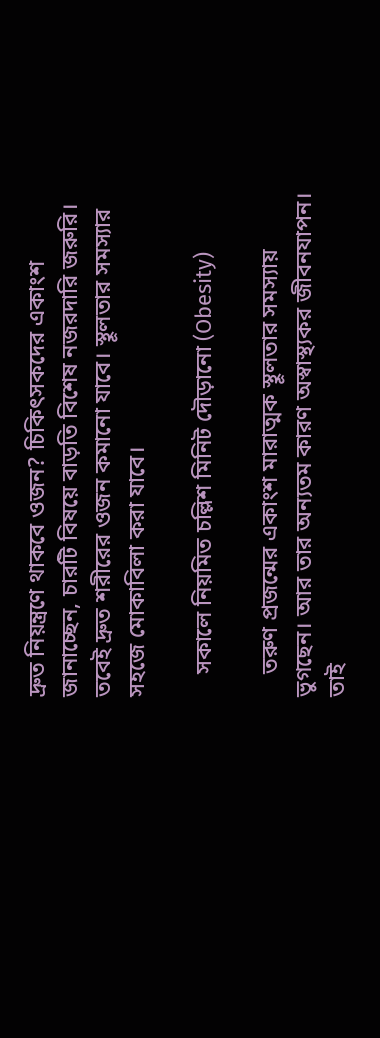দ্রুত নিয়ন্ত্রণে থাকবে ওজন? চিকিৎসকদের একাংশ জানাচ্ছেন, চারটি বিষয়ে বাড়তি বিশেষ নজরদারি জরুরি। তবেই দ্রুত শরীরের ওজন কমানো যাবে। স্থূলতার সমস্যার সহজে মোকাবিলা করা যাবে।

    সকালে নিয়মিত চল্লিশ মিনিট দৌড়ানো (Obesity)

    তরুণ প্রজন্মের একাংশ মারাত্মক স্থূলতার সমস্যায় ভুগছেন। আর তার অন্যতম কারণ অস্বাস্থ্যকর জীবন‌যাপন। তাই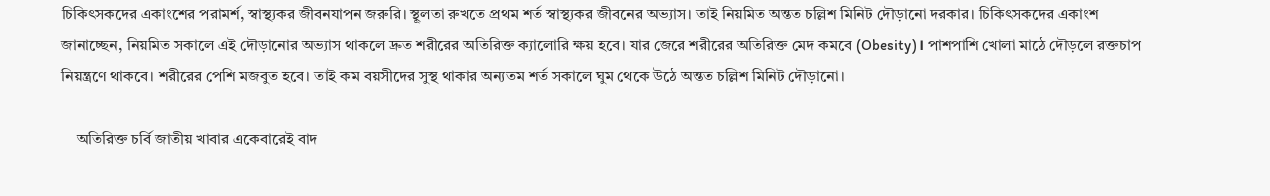চিকিৎসকদের একাংশের পরামর্শ, স্বাস্থ্যকর জীবন‌যাপন জরুরি। স্থূলতা রুখতে প্রথম শর্ত স্বাস্থ্যকর জীবনের অভ্যাস। তাই নিয়মিত অন্তত চল্লিশ মিনিট দৌড়ানো দরকার। চিকিৎসকদের একাংশ জানাচ্ছেন, নিয়মিত সকালে এই দৌড়ানোর অভ্যাস থাকলে দ্রুত শরীরের অতিরিক্ত ক্যালোরি ক্ষয় হবে। যার জেরে শরীরের অতিরিক্ত মেদ কমবে (Obesity)। পাশপাশি খোলা মাঠে দৌড়লে রক্তচাপ নিয়ন্ত্রণে থাকবে। শরীরের পেশি মজবুত হবে। তাই কম বয়সীদের সুস্থ থাকার অন্যতম শর্ত সকালে ঘুম থেকে উঠে অন্তত চল্লিশ মিনিট দৌড়ানো।

    অতিরিক্ত চর্বি জাতীয় খাবার একেবারেই বাদ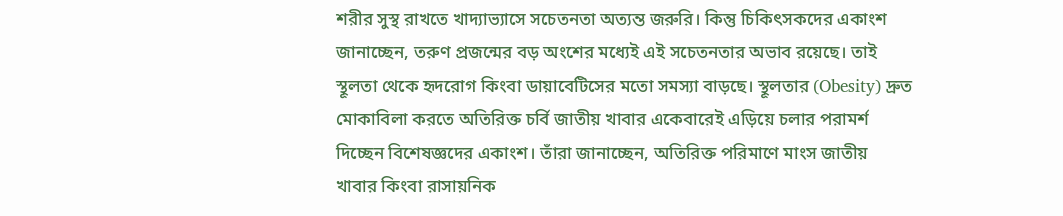শরীর সুস্থ রাখতে খাদ্যাভ্যাসে সচেতনতা অত্যন্ত জরুরি। কিন্তু চিকিৎসকদের একাংশ জানাচ্ছেন, তরুণ প্রজন্মের বড় অংশের মধ্যেই এই সচেতনতার অভাব রয়েছে। তাই স্থূলতা থেকে হৃদরোগ কিংবা ডায়াবেটিসের মতো সমস্যা বাড়ছে। স্থূলতার (Obesity) দ্রুত মোকাবিলা করতে অতিরিক্ত চর্বি জাতীয় খাবার একেবারেই এড়িয়ে চলার পরামর্শ দিচ্ছেন বিশেষজ্ঞদের একাংশ। তাঁরা জানাচ্ছেন, অতিরিক্ত পরিমাণে মাংস জাতীয় খাবার কিংবা রাসায়নিক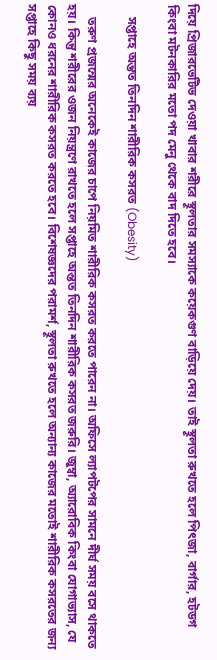দিয়ে প্রিজারভেটিভ দেওয়া খাবার শরীরে স্থূলতার সমস্যাকে কয়েকগুণ বাড়িয়ে দেয়। তাই স্থূলতা রুখতে হলে পিৎজা, বার্গার, হটডগ কিংবা মটনকারির মতো পদ মেনু থেকে বাদ দিতে হবে।

    সপ্তাহে অন্তত তিনদিন শারীরিক কসরত (Obesity)

    তরুণ প্রজন্মের অনেকেই কাজের চাপে নিয়মিত শারীরিক কসরত করতে পারেন না। অফিসে ল্যাপটপের সামনে দীর্ঘ সময় বসে থাকতে হয়। কিন্তু শরীরের ওজন নিয়ন্ত্রণে রাখতে হলে সপ্তাহে অন্তত তিনদিন শারীরিক কসরত জরুরি। জুম্বা, অ্যারোবিক কিংবা যোগাভ্যাস, যে কোনও ধরনের শারীরিক কসরত করতে হবে। বিশেষজ্ঞদের পরামর্শ, স্থূলতা রুখতে হলে অন্যান্য কাজের মতোই শারীরিক কসরতের জন্য সপ্তাহে কিছু সময় ব্যয়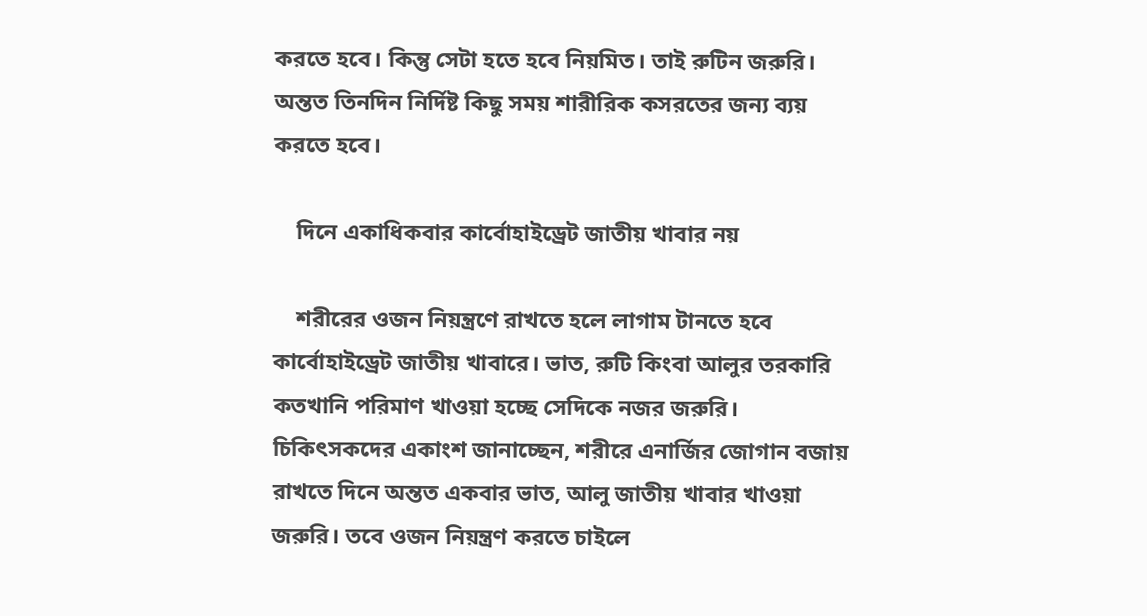করতে হবে। কিন্তু সেটা হতে হবে নিয়মিত। তাই রুটিন জরুরি। অন্তত তিনদিন নির্দিষ্ট কিছু সময় শারীরিক কসরতের জন্য ব্যয় করতে হবে।

    দিনে একাধিকবার কার্বোহাইড্রেট জাতীয় খাবার নয়

    শরীরের ওজন নিয়ন্ত্রণে রাখতে হলে লাগাম টানতে হবে কার্বোহাইড্রেট জাতীয় খাবারে। ভাত, রুটি কিংবা আলুর তরকারি কতখানি পরিমাণ খাওয়া হচ্ছে সেদিকে নজর জরুরি। চিকিৎসকদের একাংশ জানাচ্ছেন, শরীরে এনার্জির জোগান বজায় রাখতে দিনে অন্তত একবার ভাত, আলু জাতীয় খাবার খাওয়া জরুরি। তবে ওজন‌ নিয়ন্ত্রণ করতে চাইলে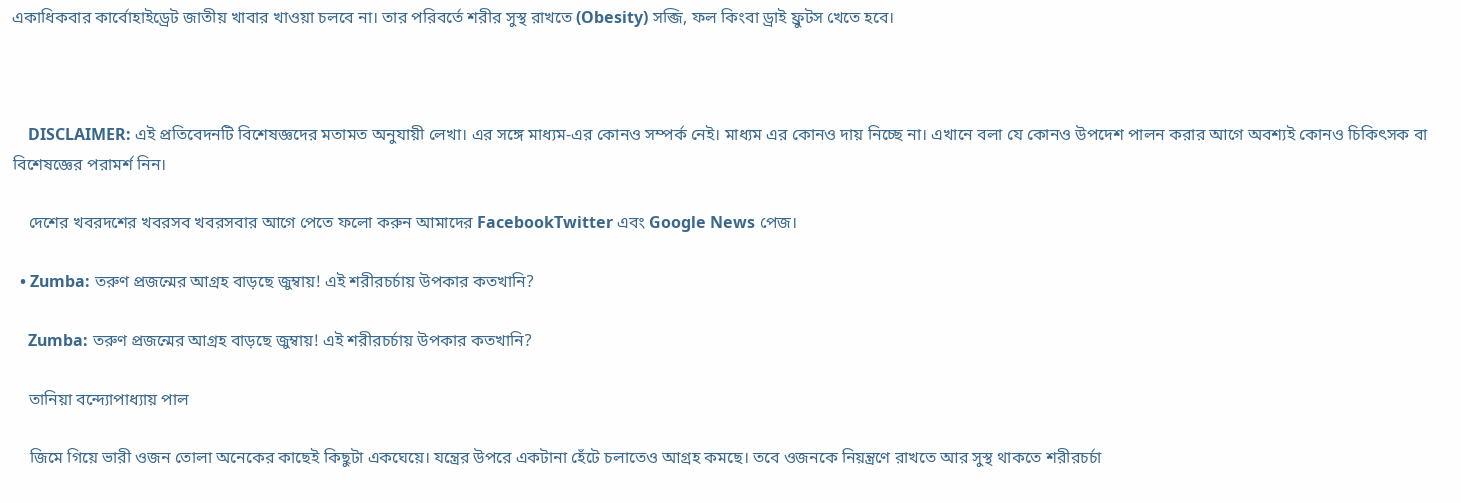একাধিকবার কার্বোহাইড্রেট জাতীয় খাবার খাওয়া চলবে না।‌ তার পরিবর্তে শরীর সুস্থ রাখতে (Obesity) সব্জি, ফল কিংবা ড্রাই ফ্রুটস খেতে হবে।



    DISCLAIMER: এই প্রতিবেদনটি বিশেষজ্ঞদের মতামত অনুযায়ী লেখা। এর সঙ্গে মাধ্যম-এর কোনও সম্পর্ক নেই। মাধ্যম এর কোনও দায় নিচ্ছে না। এখানে বলা যে কোনও উপদেশ পালন করার আগে অবশ্যই কোনও চিকিৎসক বা বিশেষজ্ঞের পরামর্শ নিন।

    দেশের খবরদশের খবরসব খবরসবার আগে পেতে ফলো করুন আমাদের FacebookTwitter এবং Google News পেজ।

  • Zumba: তরুণ প্রজন্মের আগ্রহ বাড়ছে জুম্বায়! এই শরীরচর্চায় উপকার কতখানি?

    Zumba: তরুণ প্রজন্মের আগ্রহ বাড়ছে জুম্বায়! এই শরীরচর্চায় উপকার কতখানি?

    তানিয়া বন্দ্যোপাধ্যায় পাল

    জিমে গিয়ে ভারী ওজন তোলা অনেকের কাছেই কিছুটা একঘেয়ে। যন্ত্রের উপরে একটানা হেঁটে চলাতেও আগ্রহ কমছে।‌ তবে ওজনকে নিয়ন্ত্রণে রাখতে আর সুস্থ থাকতে শরীরচর্চা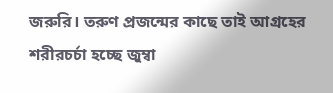জরুরি। তরুণ প্রজন্মের কাছে তাই আগ্রহের শরীরচর্চা হচ্ছে জুম্বা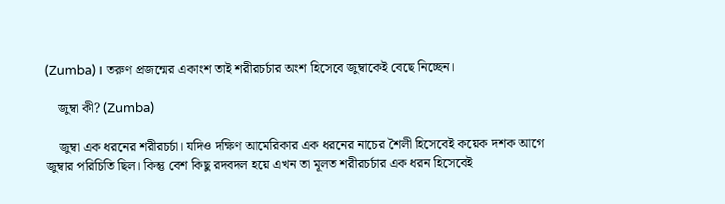(Zumba)। তরুণ প্রজন্মের একাংশ তাই শরীরচর্চার অংশ হিসেবে জুম্বাকেই বেছে নিচ্ছেন।

    জুম্বা কী? (Zumba)

    জুম্বা এক ধরনের শরীরচর্চা। যদিও দক্ষিণ আমেরিকার এক ধরনের নাচের শৈলী হিসেবেই কয়েক দশক আগে জুম্বার পরিচিতি ছিল। কিন্তু বেশ কিছু রদবদল হয়ে এখন তা মূলত শরীরচর্চার এক ধরন হিসেবেই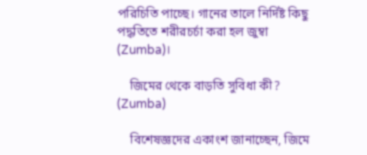পরিচিতি পাচ্ছে। গানের তালে নির্দিষ্ট কিছু পদ্ধতিতে শরীরচর্চা করা হল জুম্বা (Zumba)।

    জিমের থেকে বাড়তি সুবিধা কী? (Zumba)

    বিশেষজ্ঞদের একাংশ জানাচ্ছেন, জিমে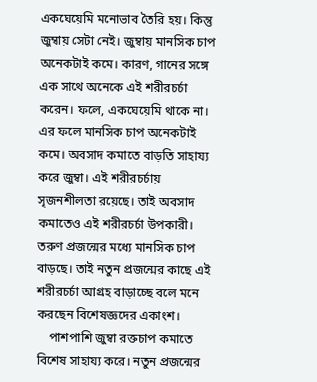একঘেয়েমি মনোভাব তৈরি হয়। কিন্তু জুম্বায় সেটা নেই। জুম্বায় মানসিক চাপ অনেকটাই কমে। কারণ, গানের সঙ্গে এক সাথে অনেকে এই শরীরচর্চা করেন। ফলে, একঘেয়েমি থাকে না।‌ এর ফলে মানসিক চাপ অনেকটাই কমে। অবসাদ কমাতে বাড়তি সাহায্য করে জুম্বা। এই শরীরচর্চায় সৃজনশীলতা রয়েছে‌। তাই অবসাদ কমাতেও এই শরীরচর্চা উপকারী। তরুণ প্রজন্মের মধ্যে মানসিক চাপ বাড়ছে। তাই নতুন প্রজন্মের কাছে এই শরীরচর্চা আগ্রহ বাড়াচ্ছে বলে মনে করছেন বিশেষজ্ঞদের একাংশ।
    পাশপাশি জুম্বা রক্তচাপ কমাতে বিশেষ সাহায্য করে। নতুন প্রজন্মের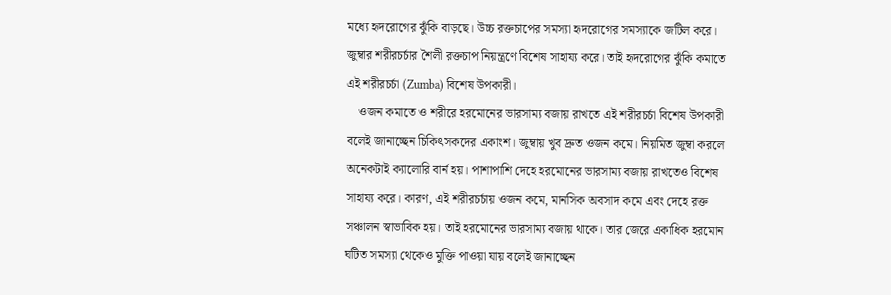মধ্যে হৃদরোগের ঝুঁকি বাড়ছে। উচ্চ রক্তচাপের সমস্যা হৃদরোগের সমস্যাকে জটিল করে। জুম্বার শরীরচর্চার শৈলী রক্তচাপ নিয়ন্ত্রণে বিশেষ সাহায্য করে। তাই হৃদরোগের ঝুঁকি কমাতে এই শরীরচর্চা (Zumba) বিশেষ উপকারী।
    ওজন কমাতে ও‌ শরীরে হরমোনের ভারসাম্য বজায় রাখতে এই শরীরচর্চা বিশেষ উপকারী বলেই জানাচ্ছেন চিকিৎসকদের একাংশ। জুম্বায় খুব দ্রুত ওজন কমে। নিয়মিত জুম্বা করলে অনেকটাই ক্যালোরি বার্ন হয়। পাশাপাশি দেহে হরমোনের ভারসাম্য বজায় রাখতেও বিশেষ সাহায্য করে। কারণ, এই শরীরচর্চায় ওজন কমে, মানসিক অবসাদ কমে এবং দেহে রক্ত সঞ্চালন স্বাভাবিক হয়। তাই হরমোনের ভারসাম্য বজায় থাকে। তার জেরে একাধিক হরমোন ঘটিত সমস্যা থেকেও মুক্তি পাওয়া যায় বলেই জানাচ্ছেন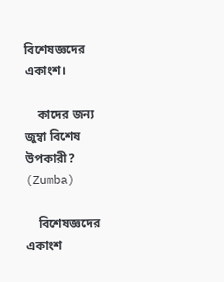বিশেষজ্ঞদের একাংশ।

    কাদের জন্য জুম্বা বিশেষ উপকারী? (Zumba)

    বিশেষজ্ঞদের একাংশ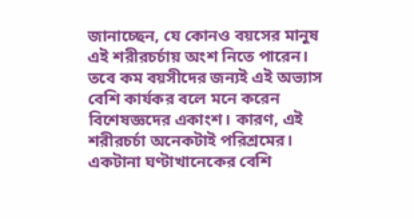জানাচ্ছেন, যে কোনও বয়সের মানুষ এই শরীরচর্চায় অংশ নিতে পারেন। তবে কম বয়সীদের জন্যই এই অভ্যাস বেশি কার্যকর বলে মনে করেন‌ বিশেষজ্ঞদের একাংশ। কারণ, এই শরীরচর্চা অনেকটাই পরিশ্রমের। একটানা ঘণ্টাখানেকের বেশি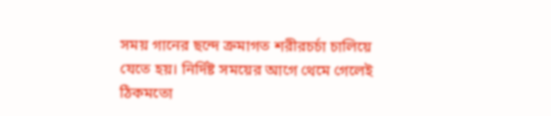সময় গানের ছন্দে ক্রমাগত শরীরচর্চা চালিয়ে যেতে হয়। নির্দিষ্ট সময়ের আগে থেমে গেলেই ঠিকমতো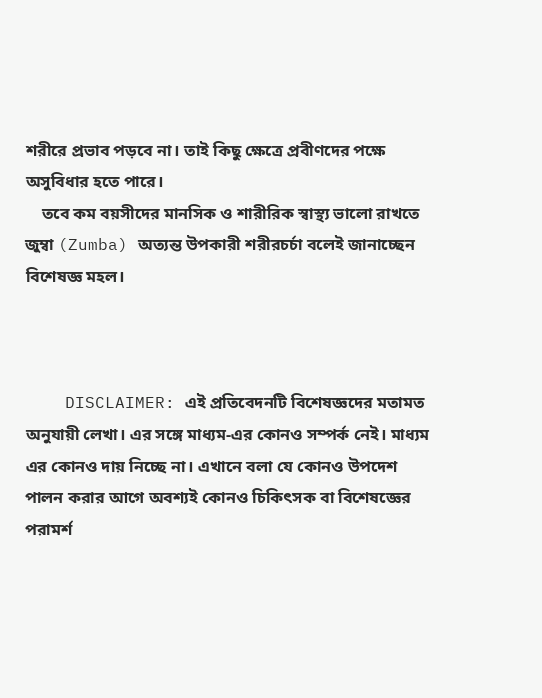শরীরে প্রভাব পড়বে না। তাই কিছু ক্ষেত্রে প্রবীণদের পক্ষে অসুবিধার হতে পারে।
    তবে কম বয়সীদের মানসিক ও শারীরিক স্বাস্থ্য ভালো রাখতে জুম্বা (Zumba) অত্যন্ত উপকারী শরীরচর্চা বলেই জানাচ্ছেন বিশেষজ্ঞ মহল।



    DISCLAIMER: এই প্রতিবেদনটি বিশেষজ্ঞদের মতামত অনুযায়ী লেখা। এর সঙ্গে মাধ্যম-এর কোনও সম্পর্ক নেই। মাধ্যম এর কোনও দায় নিচ্ছে না। এখানে বলা যে কোনও উপদেশ পালন করার আগে অবশ্যই কোনও চিকিৎসক বা বিশেষজ্ঞের পরামর্শ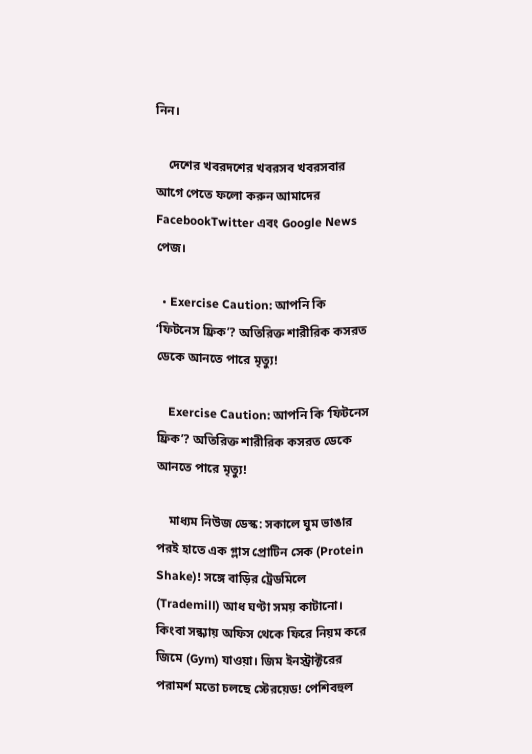নিন।

    দেশের খবরদশের খবরসব খবরসবার আগে পেতে ফলো করুন আমাদের FacebookTwitter এবং Google News পেজ।

  • Exercise Caution: আপনি কি ‘ফিটনেস ফ্রিক’? অতিরিক্ত শারীরিক কসরত ডেকে আনতে পারে মৃত্যু!

    Exercise Caution: আপনি কি ‘ফিটনেস ফ্রিক’? অতিরিক্ত শারীরিক কসরত ডেকে আনতে পারে মৃত্যু!

    মাধ্যম নিউজ ডেস্ক: সকালে ঘুম ভাঙার পরই হাতে এক গ্লাস প্রোটিন সেক (Protein Shake)! সঙ্গে বাড়ির ট্রেডমিলে (Trademill) আধ ঘণ্টা সময় কাটানো। কিংবা সন্ধ্যায় অফিস থেকে ফিরে নিয়ম করে জিমে (Gym) যাওয়া। জিম ইনস্ট্রাক্টরের পরামর্শ মতো চলছে স্টেরয়েড! পেশিবহুল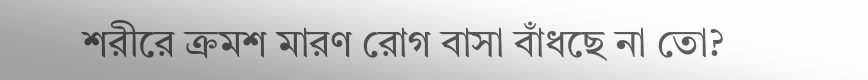শরীরে ক্রমশ মারণ রোগ বাসা বাঁধছে না তো?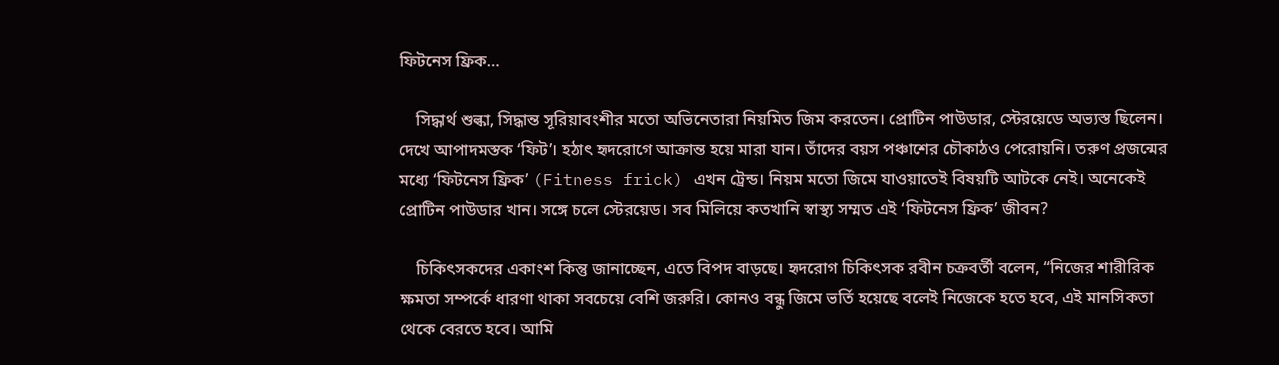ফিটনেস ফ্রিক…

    সিদ্ধার্থ শুল্কা, সিদ্ধান্ত সূরিয়াবংশীর মতো অভিনেতারা নিয়মিত জিম করতেন। প্রোটিন পাউডার, স্টেরয়েডে অভ্যস্ত ছিলেন। দেখে আপাদমস্তক ‘ফিট’। হঠাৎ হৃদরোগে আক্রান্ত হয়ে মারা যান। তাঁদের বয়স পঞ্চাশের চৌকাঠও পেরোয়নি। তরুণ প্রজন্মের মধ্যে ‘ফিটনেস ফ্রিক’ (Fitness frick) এখন ট্রেন্ড। নিয়ম মতো জিমে যাওয়াতেই বিষয়টি আটকে নেই। অনেকেই প্রোটিন পাউডার খান। সঙ্গে চলে স্টেরয়েড। সব মিলিয়ে কতখানি স্বাস্থ্য সম্মত এই ‘ফিটনেস ফ্রিক’ জীবন?

    চিকিৎসকদের একাংশ কিন্তু জানাচ্ছেন, এতে বিপদ বাড়ছে। হৃদরোগ চিকিৎসক রবীন চক্রবর্তী বলেন, “নিজের শারীরিক ক্ষমতা সম্পর্কে ধারণা থাকা সবচেয়ে বেশি জরুরি। কোনও বন্ধু জিমে ভর্তি হয়েছে বলেই নিজেকে হতে হবে, এই মানসিকতা থেকে বেরতে হবে। আমি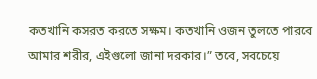কতখানি কসরত করতে সক্ষম। কতখানি ওজন তুলতে পারবে আমার শরীর, এইগুলো জানা দরকার।” তবে, সবচেয়ে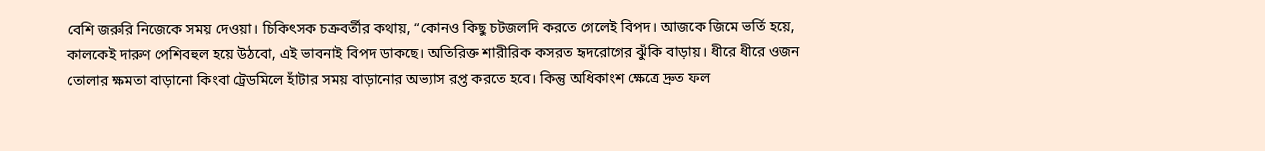বেশি জরুরি নিজেকে সময় দেওয়া। চিকিৎসক চক্রবর্তীর কথায়, “কোনও কিছু চটজলদি করতে গেলেই বিপদ। আজকে জিমে ভর্তি হয়ে, কালকেই দারুণ পেশিবহুল হয়ে উঠবো, এই ভাবনাই বিপদ ডাকছে। অতিরিক্ত শারীরিক কসরত হৃদরোগের ঝুঁকি বাড়ায়। ধীরে ধীরে ওজন তোলার ক্ষমতা বাড়ানো কিংবা ট্রেডমিলে হাঁটার সময় বাড়ানোর অভ্যাস রপ্ত করতে হবে। কিন্তু অধিকাংশ ক্ষেত্রে দ্রুত ফল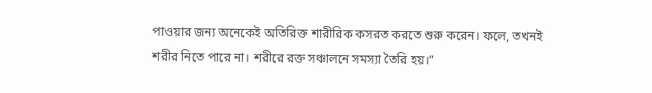পাওয়ার জন্য অনেকেই অতিরিক্ত শারীরিক কসরত করতে শুরু করেন। ফলে, তখনই শরীর নিতে পারে না। শরীরে রক্ত সঞ্চালনে সমস্যা তৈরি হয়।”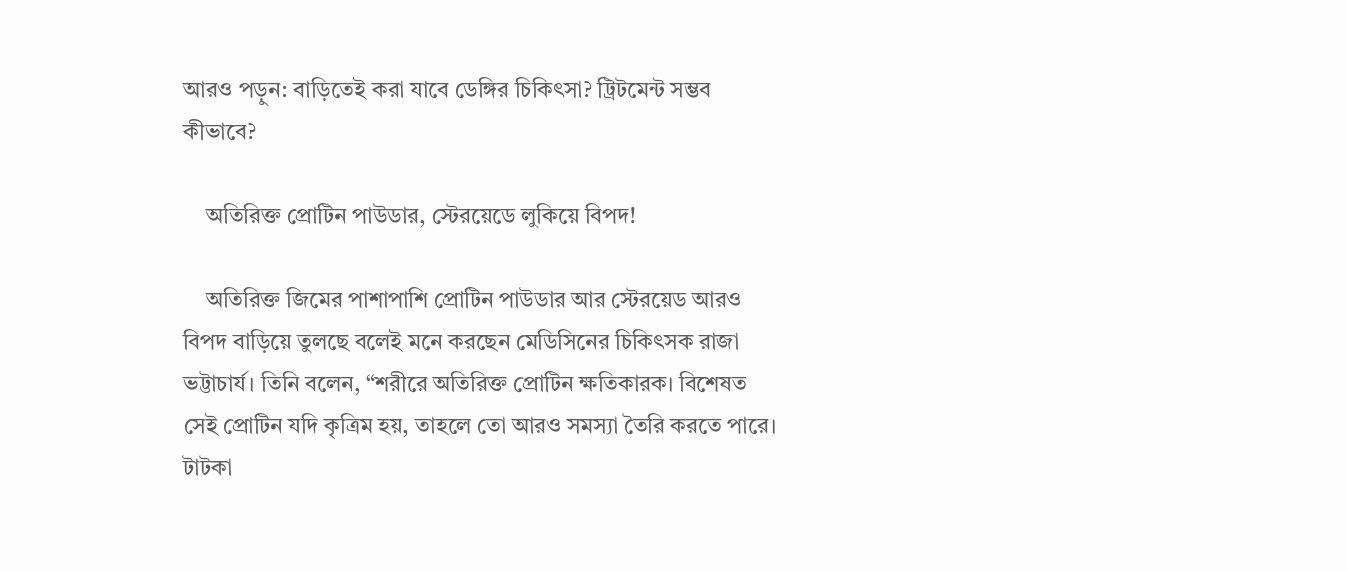আরও পড়ুন: বাড়িতেই করা যাবে ডেঙ্গির চিকিৎসা? ট্রিটমেন্ট সম্ভব কীভাবে?

    অতিরিক্ত প্রোটিন পাউডার, স্টেরয়েডে লুকিয়ে বিপদ!

    অতিরিক্ত জিমের পাশাপাশি প্রোটিন পাউডার আর স্টেরয়েড আরও বিপদ বাড়িয়ে তুলছে বলেই মনে করছেন মেডিসিনের চিকিৎসক রাজা ভট্টাচার্য। তিনি বলেন, “শরীরে অতিরিক্ত প্রোটিন ক্ষতিকারক। বিশেষত সেই প্রোটিন যদি কৃত্রিম হয়, তাহলে তো আরও সমস্যা তৈরি করতে পারে। টাটকা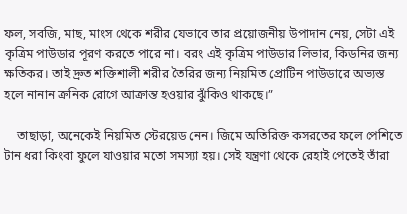ফল, সবজি, মাছ, মাংস থেকে শরীর যেভাবে তার প্রয়োজনীয় উপাদান নেয়, সেটা এই কৃত্রিম পাউডার পূরণ করতে পারে না। বরং এই কৃত্রিম পাউডার লিভার, কিডনির জন্য ক্ষতিকর। তাই দ্রুত শক্তিশালী শরীর তৈরির জন্য নিয়মিত প্রোটিন পাউডারে অভ্যস্ত হলে নানান ক্রনিক রোগে আক্রান্ত হওয়ার ঝুঁকিও থাকছে।”

    তাছাড়া, অনেকেই নিয়মিত স্টেরয়েড নেন। জিমে অতিরিক্ত কসরতের ফলে পেশিতে টান ধরা কিংবা ফুলে যাওয়ার মতো সমস্যা হয়। সেই যন্ত্রণা থেকে রেহাই পেতেই তাঁরা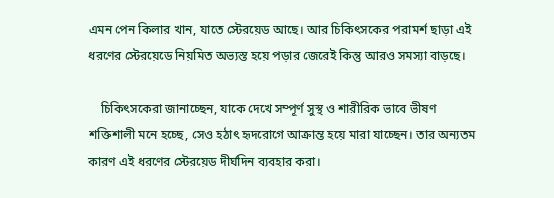এমন পেন কিলার খান, যাতে স্টেরয়েড আছে। আর চিকিৎসকের পরামর্শ ছাড়া এই ধরণের স্টেরয়েডে নিয়মিত অভ্যস্ত হয়ে পড়ার জেরেই কিন্তু আরও সমস্যা বাড়ছে।

    চিকিৎসকেরা জানাচ্ছেন, যাকে দেখে সম্পূর্ণ সুস্থ ও শারীরিক ভাবে ভীষণ শক্তিশালী মনে হচ্ছে, সেও হঠাৎ হৃদরোগে আক্রান্ত হয়ে মারা যাচ্ছেন। তার অন্যতম কারণ এই ধরণের স্টেরয়েড দীর্ঘদিন ব্যবহার করা।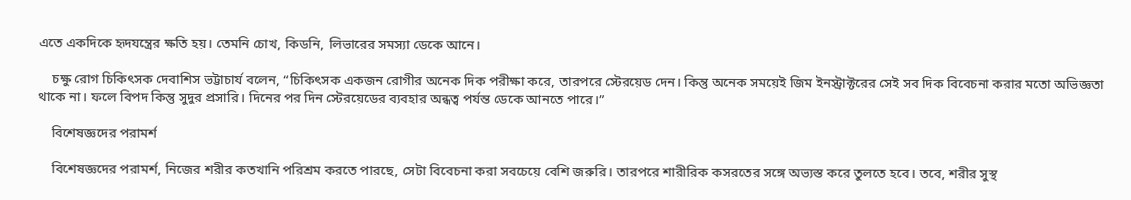এতে একদিকে হৃদযন্ত্রের ক্ষতি হয়। তেমনি চোখ, কিডনি, লিভারের সমস্যা ডেকে আনে।

    চক্ষু রোগ চিকিৎসক দেবাশিস ভট্টাচার্য বলেন, “চিকিৎসক একজন রোগীর অনেক দিক পরীক্ষা করে, তারপরে স্টেরয়েড দেন। কিন্তু অনেক সময়েই জিম ইনস্ট্রাক্টরের সেই সব দিক বিবেচনা করার মতো অভিজ্ঞতা থাকে না। ফলে বিপদ কিন্তু সুদুর প্রসারি। দিনের পর দিন স্টেরয়েডের ব্যবহার অন্ধত্ব পর্যন্ত ডেকে আনতে পারে।”

    বিশেষজ্ঞদের পরামর্শ

    বিশেষজ্ঞদের পরামর্শ, নিজের শরীর কতখানি পরিশ্রম করতে পারছে, সেটা বিবেচনা করা সবচেয়ে বেশি জরুরি। তারপরে শারীরিক কসরতের সঙ্গে অভ্যস্ত করে তুলতে হবে। তবে, শরীর সুস্থ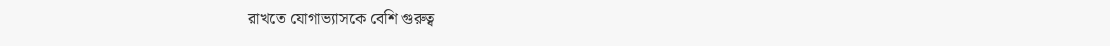রাখতে যোগাভ্যাসকে বেশি গুরুত্ব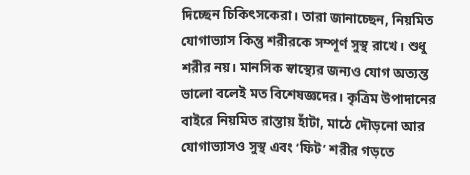দিচ্ছেন চিকিৎসকেরা। তারা জানাচ্ছেন, নিয়মিত যোগাভ্যাস কিন্তু শরীরকে সম্পূর্ণ সুস্থ রাখে। শুধু শরীর নয়। মানসিক স্বাস্থ্যের জন্যও যোগ অত্যন্ত ভালো বলেই মত বিশেষজ্ঞদের। কৃত্রিম উপাদানের বাইরে নিয়মিত রাস্তায় হাঁটা, মাঠে দৌড়নো আর যোগাভ্যাসও সুস্থ এবং ‘ফিট’ শরীর গড়তে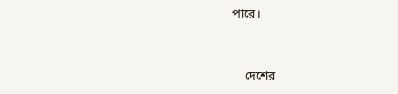পারে।



    দেশের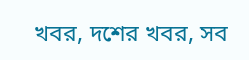খবর, দশের খবর, সব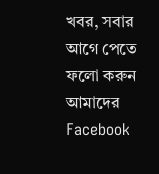খবর, সবার আগে পেতে ফলো করুন আমাদের Facebook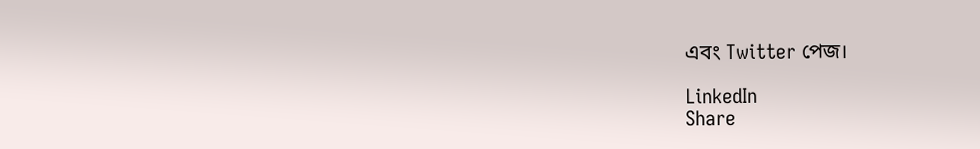এবং Twitter পেজ।

LinkedIn
Share